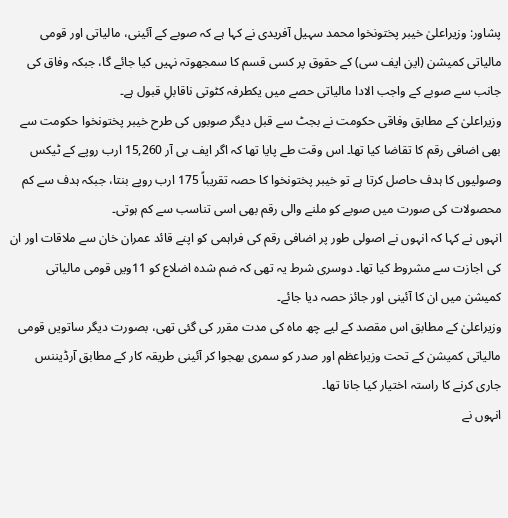پشاور: وزیراعلیٰ خیبر پختونخوا محمد سہیل آفریدی نے کہا ہے کہ صوبے کے آئینی، مالیاتی اور قومی مالیاتی کمیشن (این ایف سی) کے حقوق پر کسی قسم کا سمجھوتہ نہیں کیا جائے گا، جبکہ وفاق کی جانب سے صوبے کے واجب الادا مالیاتی حصے میں یکطرفہ کٹوتی ناقابلِ قبول ہے۔
وزیراعلیٰ کے مطابق وفاقی حکومت نے بجٹ سے قبل دیگر صوبوں کی طرح خیبر پختونخوا حکومت سے بھی اضافی رقم کا تقاضا کیا تھا۔ اس وقت طے پایا تھا کہ اگر ایف بی آر 15,260 ارب روپے کے ٹیکس وصولیوں کا ہدف حاصل کرتا ہے تو خیبر پختونخوا کا حصہ تقریباً 175 ارب روپے بنتا، جبکہ ہدف سے کم محصولات کی صورت میں صوبے کو ملنے والی رقم بھی اسی تناسب سے کم ہوتی۔
انہوں نے کہا کہ انہوں نے اصولی طور پر اضافی رقم کی فراہمی کو اپنے قائد عمران خان سے ملاقات اور ان کی اجازت سے مشروط کیا تھا۔ دوسری شرط یہ تھی کہ ضم شدہ اضلاع کو 11ویں قومی مالیاتی کمیشن میں ان کا آئینی اور جائز حصہ دیا جائے۔
وزیراعلیٰ کے مطابق اس مقصد کے لیے چھ ماہ کی مدت مقرر کی گئی تھی، بصورت دیگر ساتویں قومی مالیاتی کمیشن کے تحت وزیراعظم اور صدر کو سمری بھجوا کر آئینی طریقہ کار کے مطابق آرڈیننس جاری کرنے کا راستہ اختیار کیا جانا تھا۔
انہوں نے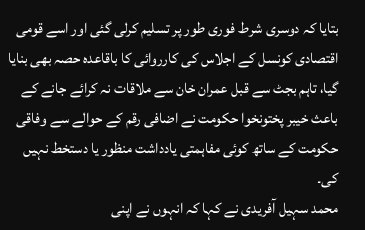بتایا کہ دوسری شرط فوری طور پر تسلیم کرلی گئی اور اسے قومی اقتصادی کونسل کے اجلاس کی کارروائی کا باقاعدہ حصہ بھی بنایا گیا، تاہم بجٹ سے قبل عمران خان سے ملاقات نہ کرائے جانے کے باعث خیبر پختونخوا حکومت نے اضافی رقم کے حوالے سے وفاقی حکومت کے ساتھ کوئی مفاہمتی یادداشت منظور یا دستخط نہیں کی۔
محمد سہیل آفریدی نے کہا کہ انہوں نے اپنی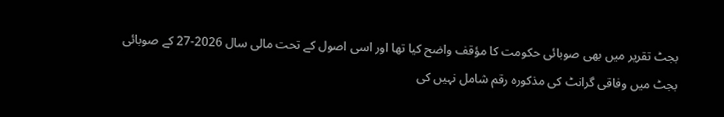بجٹ تقریر میں بھی صوبائی حکومت کا مؤقف واضح کیا تھا اور اسی اصول کے تحت مالی سال 2026-27 کے صوبائی بجٹ میں وفاقی گرانٹ کی مذکورہ رقم شامل نہیں کی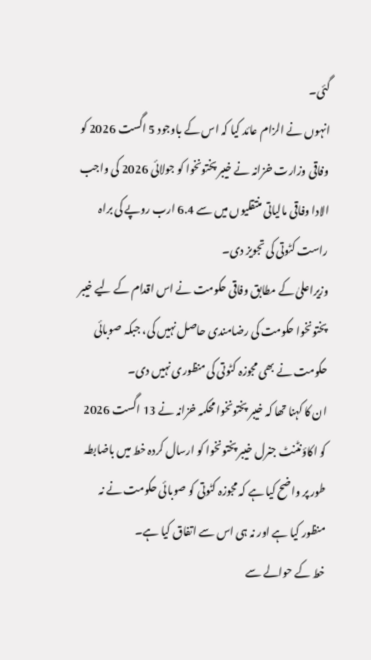گئی۔
انہوں نے الزام عائد کیا کہ اس کے باوجود 5 اگست 2026 کو وفاقی وزارت خزانہ نے خیبر پختونخوا کو جولائی 2026 کی واجب الادا وفاقی مالیاتی منتقلیوں میں سے 6.4 ارب روپے کی براہ راست کٹوتی کی تجویز دی۔
وزیراعلیٰ کے مطابق وفاقی حکومت نے اس اقدام کے لیے خیبر پختونخوا حکومت کی رضامندی حاصل نہیں کی، جبکہ صوبائی حکومت نے بھی مجوزہ کٹوتی کی منظوری نہیں دی۔
ان کا کہنا تھا کہ خیبر پختونخوا محکمہ خزانہ نے 13 اگست 2026 کو اکاؤنٹنٹ جنرل خیبر پختونخوا کو ارسال کردہ خط میں باضابطہ طور پر واضح کیا ہے کہ مجوزہ کٹوتی کو صوبائی حکومت نے نہ منظور کیا ہے اور نہ ہی اس سے اتفاق کیا ہے۔
خط کے حوالے سے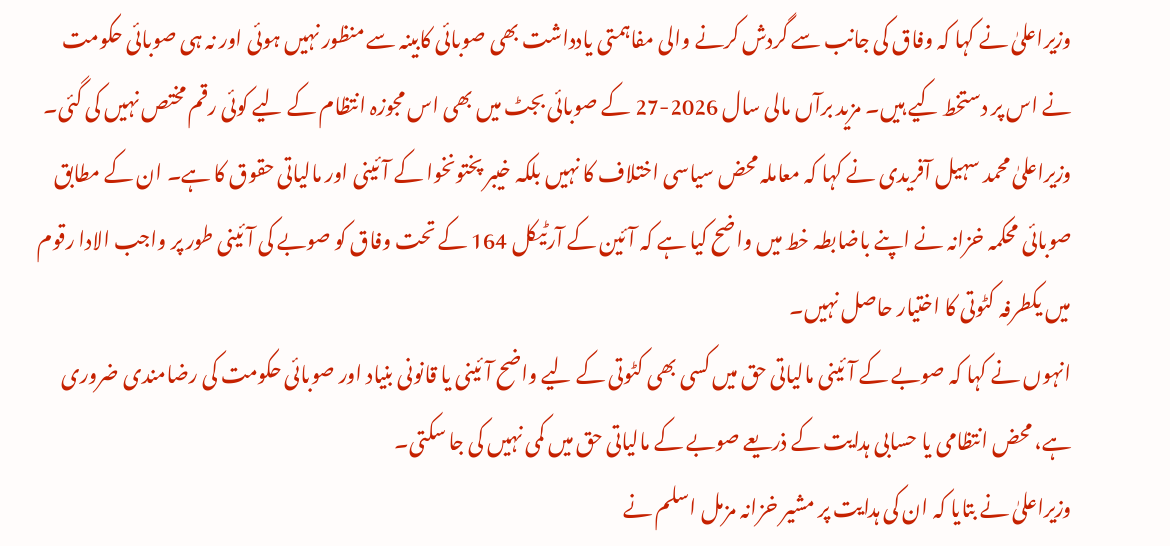وزیراعلیٰ نے کہا کہ وفاق کی جانب سے گردش کرنے والی مفاہمتی یادداشت بھی صوبائی کابینہ سے منظور نہیں ہوئی اور نہ ہی صوبائی حکومت نے اس پر دستخط کیے ہیں۔ مزید برآں مالی سال 2026-27 کے صوبائی بجٹ میں بھی اس مجوزہ انتظام کے لیے کوئی رقم مختص نہیں کی گئی۔
وزیراعلیٰ محمد سہیل آفریدی نے کہا کہ معاملہ محض سیاسی اختلاف کا نہیں بلکہ خیبر پختونخوا کے آئینی اور مالیاتی حقوق کا ہے۔ ان کے مطابق صوبائی محکمہ خزانہ نے اپنے باضابطہ خط میں واضح کیا ہے کہ آئین کے آرٹیکل 164 کے تحت وفاق کو صوبے کی آئینی طور پر واجب الادا رقوم میں یکطرفہ کٹوتی کا اختیار حاصل نہیں۔
انہوں نے کہا کہ صوبے کے آئینی مالیاتی حق میں کسی بھی کٹوتی کے لیے واضح آئینی یا قانونی بنیاد اور صوبائی حکومت کی رضامندی ضروری ہے، محض انتظامی یا حسابی ہدایت کے ذریعے صوبے کے مالیاتی حق میں کمی نہیں کی جا سکتی۔
وزیراعلیٰ نے بتایا کہ ان کی ہدایت پر مشیر خزانہ مزمل اسلم نے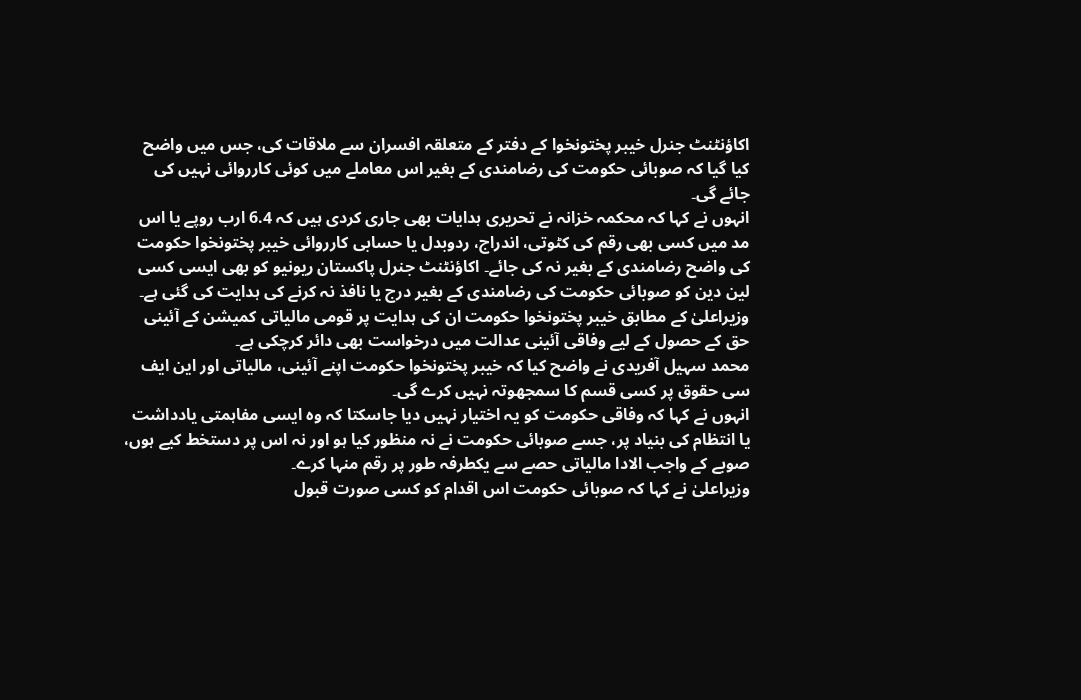اکاؤنٹنٹ جنرل خیبر پختونخوا کے دفتر کے متعلقہ افسران سے ملاقات کی، جس میں واضح کیا گیا کہ صوبائی حکومت کی رضامندی کے بغیر اس معاملے میں کوئی کارروائی نہیں کی جائے گی۔
انہوں نے کہا کہ محکمہ خزانہ نے تحریری ہدایات بھی جاری کردی ہیں کہ 6.4 ارب روپے یا اس مد میں کسی بھی رقم کی کٹوتی، اندراج، ردوبدل یا حسابی کارروائی خیبر پختونخوا حکومت کی واضح رضامندی کے بغیر نہ کی جائے۔ اکاؤنٹنٹ جنرل پاکستان ریونیو کو بھی ایسی کسی لین دین کو صوبائی حکومت کی رضامندی کے بغیر درج یا نافذ نہ کرنے کی ہدایت کی گئی ہے۔
وزیراعلیٰ کے مطابق خیبر پختونخوا حکومت ان کی ہدایت پر قومی مالیاتی کمیشن کے آئینی حق کے حصول کے لیے وفاقی آئینی عدالت میں درخواست بھی دائر کرچکی ہے۔
محمد سہیل آفریدی نے واضح کیا کہ خیبر پختونخوا حکومت اپنے آئینی، مالیاتی اور این ایف سی حقوق پر کسی قسم کا سمجھوتہ نہیں کرے گی۔
انہوں نے کہا کہ وفاقی حکومت کو یہ اختیار نہیں دیا جاسکتا کہ وہ ایسی مفاہمتی یادداشت یا انتظام کی بنیاد پر، جسے صوبائی حکومت نے نہ منظور کیا ہو اور نہ اس پر دستخط کیے ہوں، صوبے کے واجب الادا مالیاتی حصے سے یکطرفہ طور پر رقم منہا کرے۔
وزیراعلیٰ نے کہا کہ صوبائی حکومت اس اقدام کو کسی صورت قبول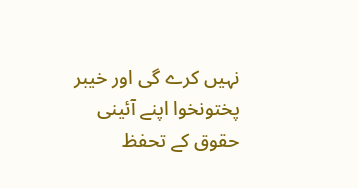نہیں کرے گی اور خیبر پختونخوا اپنے آئینی حقوق کے تحفظ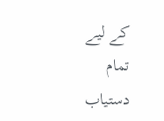کے لیے تمام دستیاب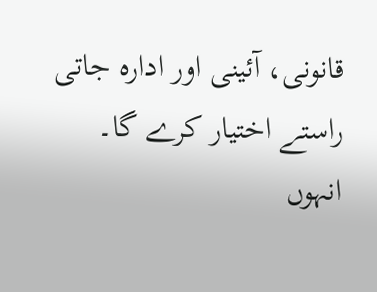قانونی، آئینی اور ادارہ جاتی راستے اختیار کرے گا۔
انہوں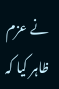نے عزم ظاہر کیا کہ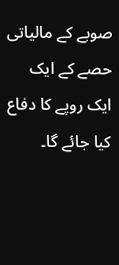صوبے کے مالیاتی حصے کے ایک ایک روپے کا دفاع کیا جائے گا۔